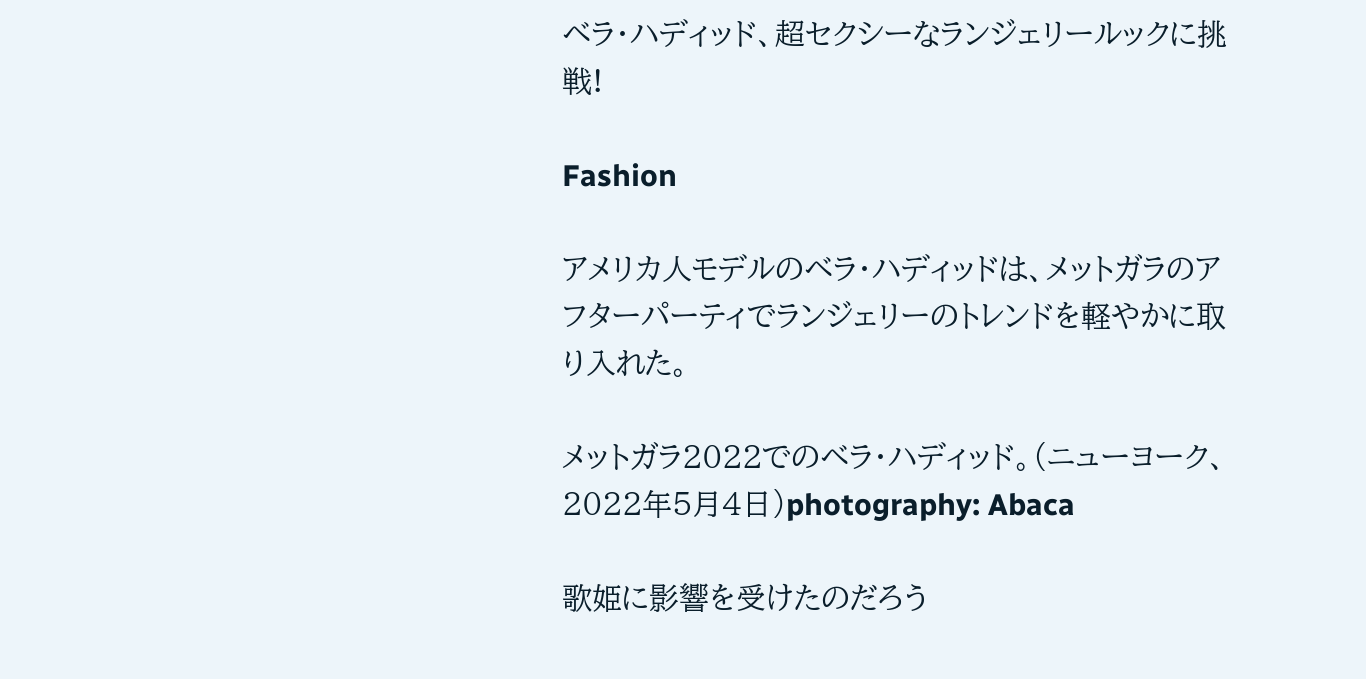ベラ・ハディッド、超セクシーなランジェリールックに挑戦!

Fashion

アメリカ人モデルのベラ・ハディッドは、メットガラのアフターパーティでランジェリーのトレンドを軽やかに取り入れた。

メットガラ2022でのベラ・ハディッド。(ニューヨーク、2022年5月4日)photography: Abaca

歌姫に影響を受けたのだろう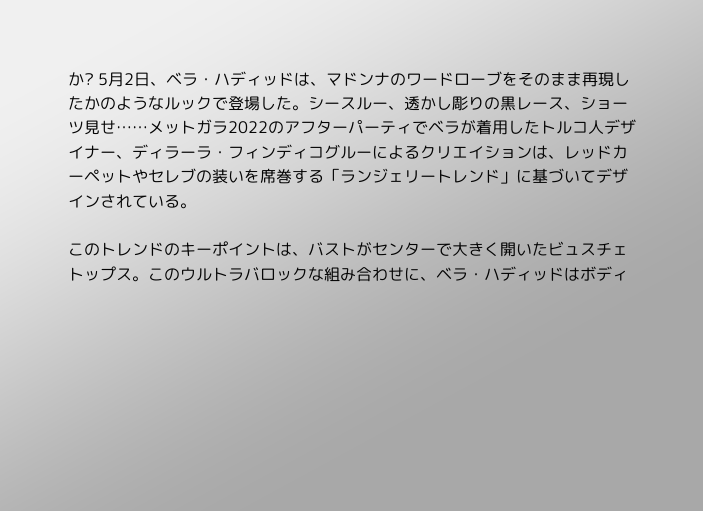か? 5月2日、ベラ・ハディッドは、マドンナのワードローブをそのまま再現したかのようなルックで登場した。シースルー、透かし彫りの黒レース、ショーツ見せ……メットガラ2022のアフターパーティでベラが着用したトルコ人デザイナー、ディラーラ・フィンディコグルーによるクリエイションは、レッドカーペットやセレブの装いを席巻する「ランジェリートレンド」に基づいてデザインされている。

このトレンドのキーポイントは、バストがセンターで大きく開いたビュスチェトップス。このウルトラバロックな組み合わせに、ベラ・ハディッドはボディ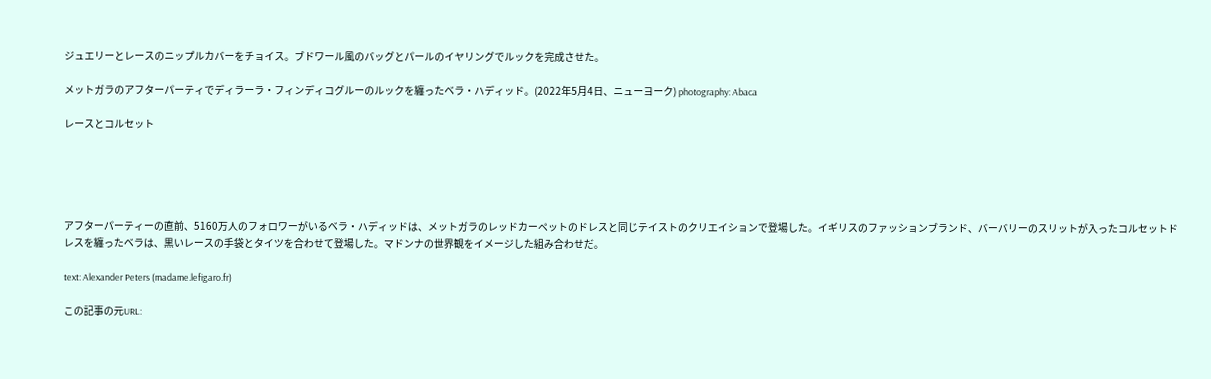ジュエリーとレースのニップルカバーをチョイス。ブドワール風のバッグとパールのイヤリングでルックを完成させた。

メットガラのアフターパーティでディラーラ・フィンディコグルーのルックを纏ったベラ・ハディッド。(2022年5月4日、ニューヨーク) photography: Abaca

レースとコルセット





アフターパーティーの直前、5160万人のフォロワーがいるベラ・ハディッドは、メットガラのレッドカーペットのドレスと同じテイストのクリエイションで登場した。イギリスのファッションブランド、バーバリーのスリットが入ったコルセットドレスを纏ったベラは、黒いレースの手袋とタイツを合わせて登場した。マドンナの世界観をイメージした組み合わせだ。

text: Alexander Peters (madame.lefigaro.fr)

この記事の元URL: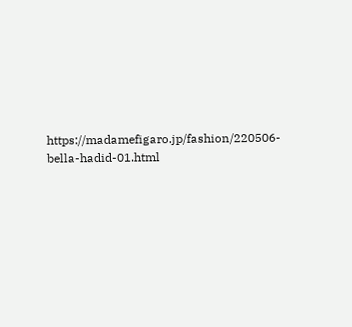https://madamefigaro.jp/fashion/220506-bella-hadid-01.html